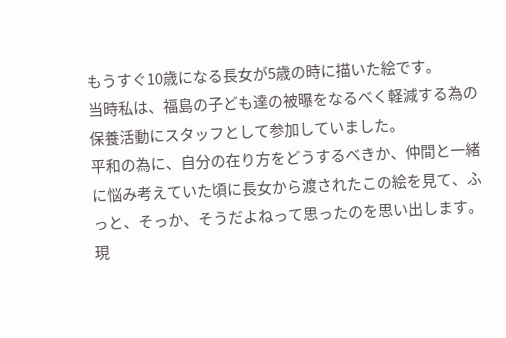もうすぐ10歳になる長女が5歳の時に描いた絵です。
当時私は、福島の子ども達の被曝をなるべく軽減する為の保養活動にスタッフとして参加していました。
平和の為に、自分の在り方をどうするべきか、仲間と一緒に悩み考えていた頃に長女から渡されたこの絵を見て、ふっと、そっか、そうだよねって思ったのを思い出します。
現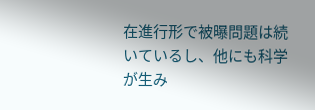在進行形で被曝問題は続いているし、他にも科学が生み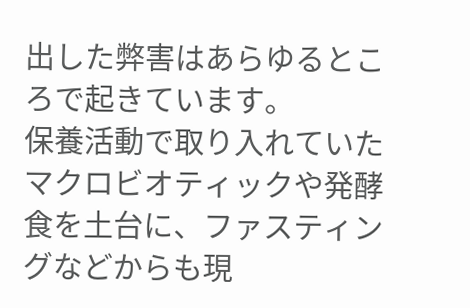出した弊害はあらゆるところで起きています。
保養活動で取り入れていたマクロビオティックや発酵食を土台に、ファスティングなどからも現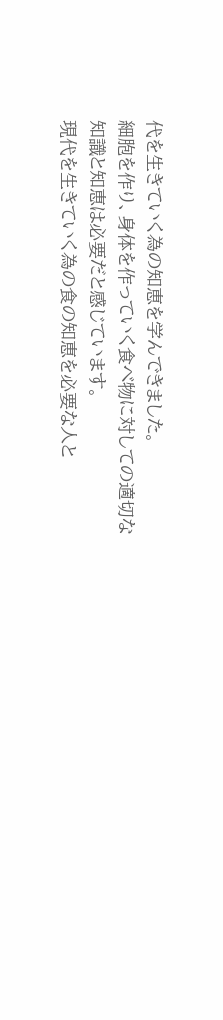代を生きていく為の知恵を学んできました。
細胞を作り、身体を作っていく食べ物に対しての適切な知識と知恵は必要だと感じています。
現代を生きていく為の食の知恵を必要な人と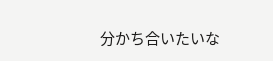分かち合いたいな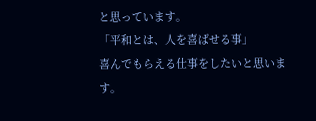と思っています。
「平和とは、人を喜ばせる事」
喜んでもらえる仕事をしたいと思います。